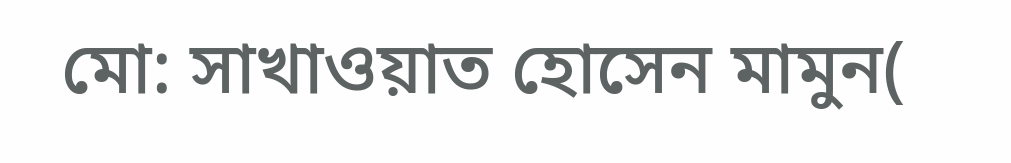মো: সাখাওয়াত হোসেন মামুন(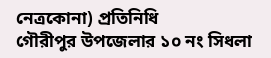নেত্রকোনা) প্রতিনিধি
গৌরীপুর উপজেলার ১০ নং সিধলা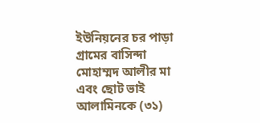ইউনিয়নের চর পাড়া গ্রামের বাসিন্দা মোহাম্মদ আলীর মা এবং ছোট ভাই আলামিনকে (৩১)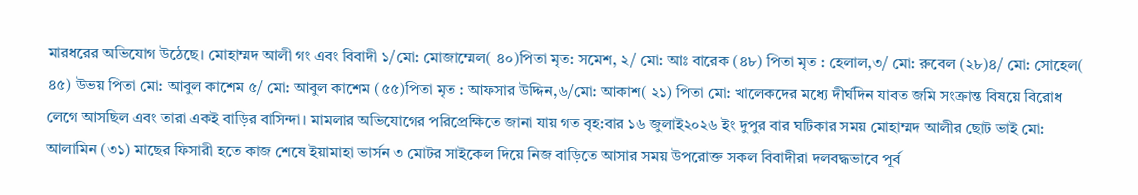মারধরের অভিযোগ উঠেছে। মোহাম্মদ আলী গং এবং বিবাদী ১/মো: মোজাম্মেল( ৪০)পিতা মৃত: সমেশ, ২/ মো: আঃ বারেক (৪৮) পিতা মৃত : হেলাল,৩/ মো: রুবেল (২৮)৪/ মো: সোহেল( ৪৫) উভয় পিতা মো: আবুল কাশেম ৫/ মো: আবুল কাশেম (৫৫)পিতা মৃত : আফসার উদ্দিন,৬/মো: আকাশ( ২১) পিতা মো: খালেকদের মধ্যে দীর্ঘদিন যাবত জমি সংক্রান্ত বিষয়ে বিরোধ লেগে আসছিল এবং তারা একই বাড়ির বাসিন্দা। মামলার অভিযোগের পরিপ্রেক্ষিতে জানা যায় গত বৃহ:বার ১৬ জুলাই২০২৬ ইং দুপুর বার ঘটিকার সময় মোহাম্মদ আলীর ছোট ভাই মো: আলামিন (৩১) মাছের ফিসারী হতে কাজ শেষে ইয়ামাহা ভার্সন ৩ মোটর সাইকেল দিয়ে নিজ বাড়িতে আসার সময় উপরোক্ত সকল বিবাদীরা দলবদ্ধভাবে পূর্ব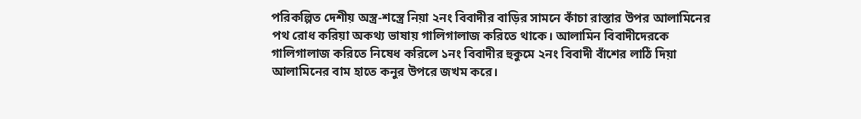পরিকল্পিত দেশীয় অস্ত্র-শস্ত্রে নিয়া ২নং বিবাদীর বাড়ির সামনে কাঁচা রাস্তার উপর আলামিনের পথ রোধ করিয়া অকথ্য ভাষায় গালিগালাজ করিতে থাকে। আলামিন বিবাদীদেরকে গালিগালাজ করিতে নিষেধ করিলে ১নং বিবাদীর হুকুমে ২নং বিবাদী বাঁশের লাঠি দিয়া আলামিনের বাম হাতে কনুর উপরে জখম করে।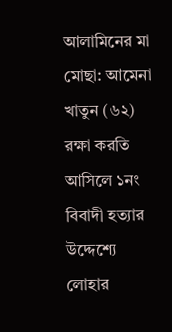আলামিনের মা মোছা: আমেনা খাতুন (৬২) রক্ষা করতি আসিলে ১নং বিবাদী হত্যার উদ্দেশ্যে লোহার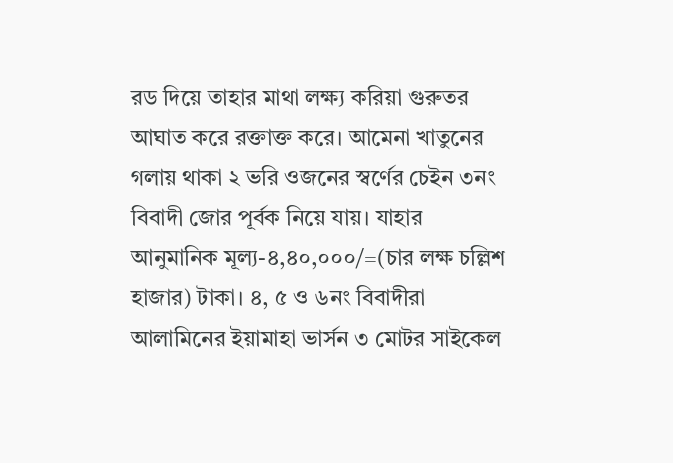রড দিয়ে তাহার মাথা লক্ষ্য করিয়া গুরুতর আঘাত করে রক্তাক্ত করে। আমেনা খাতুনের গলায় থাকা ২ ভরি ওজনের স্বর্ণের চেইন ৩নং বিবাদী জোর পূর্বক নিয়ে যায়। যাহার আনুমানিক মূল্য-৪,৪০,০০০/=(চার লক্ষ চল্লিশ হাজার) টাকা। ৪, ৫ ও ৬নং বিবাদীরা আলামিনের ইয়ামাহা ভার্সন ৩ মোটর সাইকেল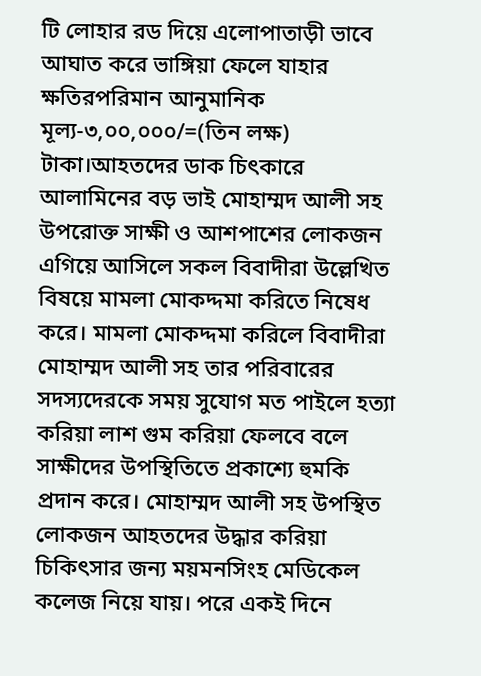টি লোহার রড দিয়ে এলোপাতাড়ী ভাবে আঘাত করে ভাঙ্গিয়া ফেলে যাহার ক্ষতিরপরিমান আনুমানিক মূল্য-৩,০০,০০০/=(তিন লক্ষ) টাকা।আহতদের ডাক চিৎকারে আলামিনের বড় ভাই মোহাম্মদ আলী সহ উপরোক্ত সাক্ষী ও আশপাশের লোকজন এগিয়ে আসিলে সকল বিবাদীরা উল্লেখিত বিষয়ে মামলা মোকদ্দমা করিতে নিষেধ করে। মামলা মোকদ্দমা করিলে বিবাদীরা মোহাম্মদ আলী সহ তার পরিবারের সদস্যদেরকে সময় সুযোগ মত পাইলে হত্যা করিয়া লাশ গুম করিয়া ফেলবে বলে সাক্ষীদের উপস্থিতিতে প্রকাশ্যে হুমকি প্রদান করে। মোহাম্মদ আলী সহ উপস্থিত লোকজন আহতদের উদ্ধার করিয়া চিকিৎসার জন্য ময়মনসিংহ মেডিকেল কলেজ নিয়ে যায়। পরে একই দিনে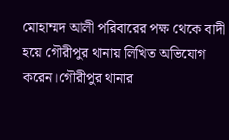মোহাম্মদ আলী পরিবারের পক্ষ থেকে বাদী হয়ে গৌরীপুর থানায় লিখিত অভিযোগ করেন।গৌরীপুর থানার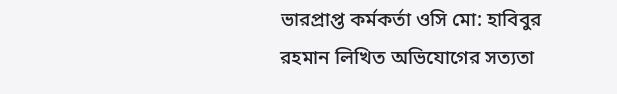ভারপ্রাপ্ত কর্মকর্তা ওসি মো: হাবিবুর রহমান লিখিত অভিযোগের সত্যতা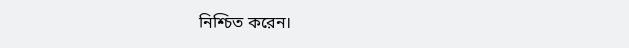নিশ্চিত করেন।